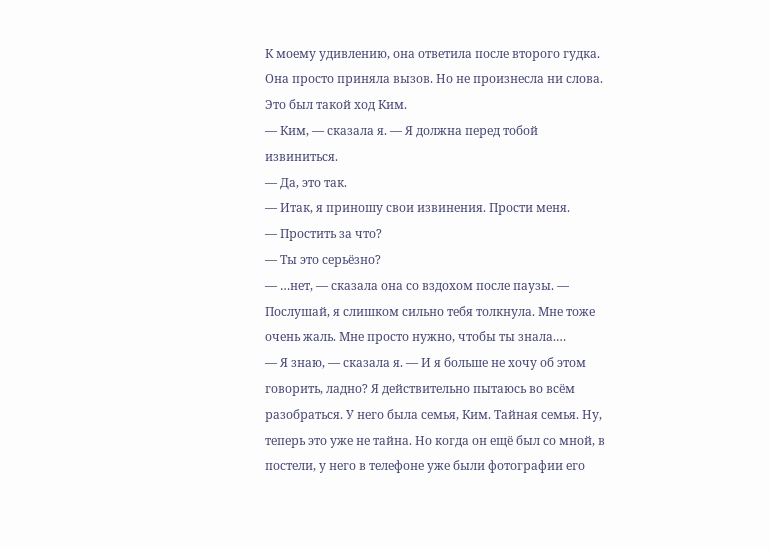К моему удивлению, она ответила после второго гудка.
Она просто приняла вызов. Но не произнесла ни слова.
Это был такой ход Ким.
— Ким, — сказала я. — Я должна перед тобой извиниться.
— Да, это так.
— Итак, я приношу свои извинения. Прости меня.
— Простить за что?
— Ты это серьёзно?
— …нет, — сказала она со вздохом после паузы. — Послушай, я слишком сильно тебя толкнула. Мне тоже очень жаль. Мне просто нужно, чтобы ты знала.…
— Я знаю, — сказала я. — И я больше не хочу об этом говорить, ладно? Я действительно пытаюсь во всём разобраться. У него была семья, Ким. Тайная семья. Ну, теперь это уже не тайна. Но когда он ещё был со мной, в постели, у него в телефоне уже были фотографии его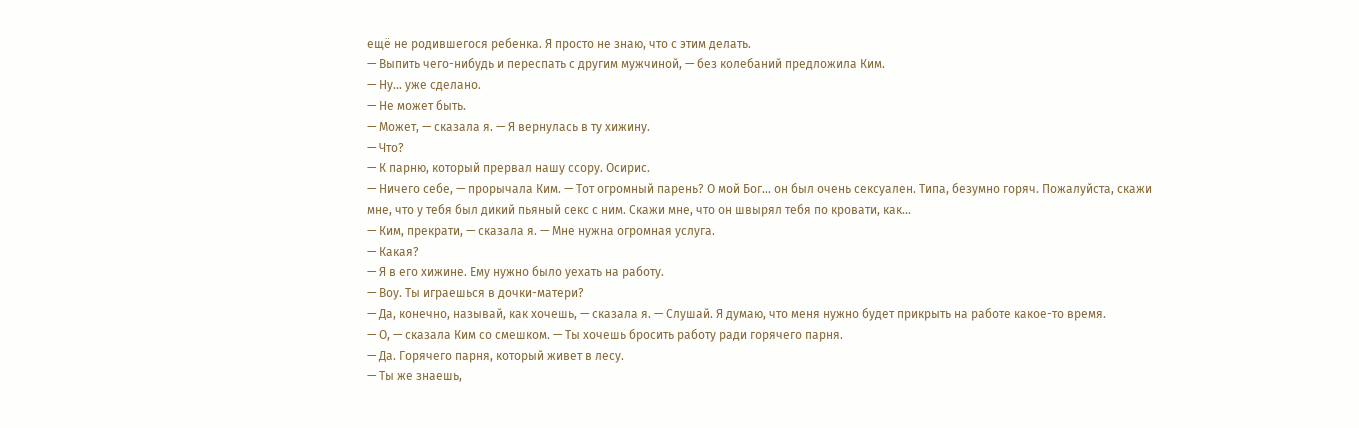ещё не родившегося ребенка. Я просто не знаю, что с этим делать.
— Выпить чего-нибудь и переспать с другим мужчиной, — без колебаний предложила Ким.
— Ну… уже сделано.
— Не может быть.
— Может, — сказала я. — Я вернулась в ту хижину.
— Что?
— К парню, который прервал нашу ссору. Осирис.
— Ничего себе, — прорычала Ким. — Тот огромный парень? О мой Бог… он был очень сексуален. Типа, безумно горяч. Пожалуйста, скажи мне, что у тебя был дикий пьяный секс с ним. Скажи мне, что он швырял тебя по кровати, как…
— Ким, прекрати, — сказала я. — Мне нужна огромная услуга.
— Какая?
— Я в его хижине. Ему нужно было уехать на работу.
— Воу. Ты играешься в дочки-матери?
— Да, конечно, называй, как хочешь, — сказала я. — Слушай. Я думаю, что меня нужно будет прикрыть на работе какое-то время.
— О, — сказала Ким со смешком. — Ты хочешь бросить работу ради горячего парня.
— Да. Горячего парня, который живет в лесу.
— Ты же знаешь,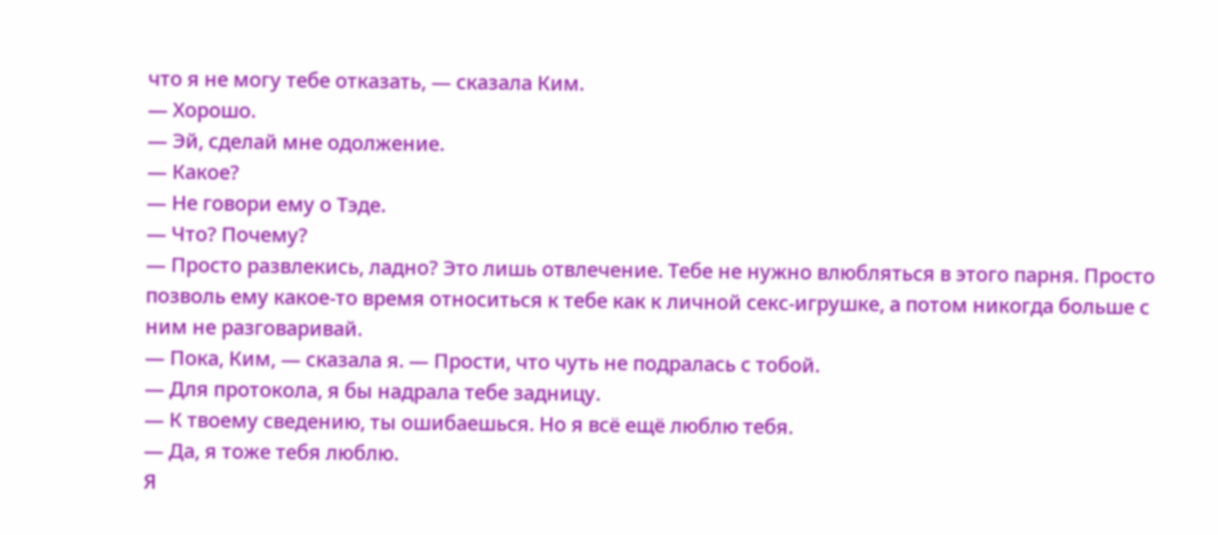что я не могу тебе отказать, — сказала Ким.
— Хорошо.
— Эй, сделай мне одолжение.
— Какое?
— Не говори ему о Тэде.
— Что? Почему?
— Просто развлекись, ладно? Это лишь отвлечение. Тебе не нужно влюбляться в этого парня. Просто позволь ему какое-то время относиться к тебе как к личной секс-игрушке, а потом никогда больше с ним не разговаривай.
— Пока, Ким, — сказала я. — Прости, что чуть не подралась с тобой.
— Для протокола, я бы надрала тебе задницу.
— К твоему сведению, ты ошибаешься. Но я всё ещё люблю тебя.
— Да, я тоже тебя люблю.
Я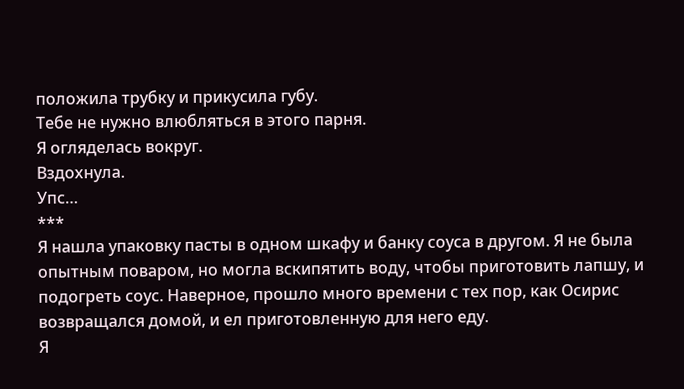положила трубку и прикусила губу.
Тебе не нужно влюбляться в этого парня.
Я огляделась вокруг.
Вздохнула.
Упс…
***
Я нашла упаковку пасты в одном шкафу и банку соуса в другом. Я не была опытным поваром, но могла вскипятить воду, чтобы приготовить лапшу, и подогреть соус. Наверное, прошло много времени с тех пор, как Осирис возвращался домой, и ел приготовленную для него еду.
Я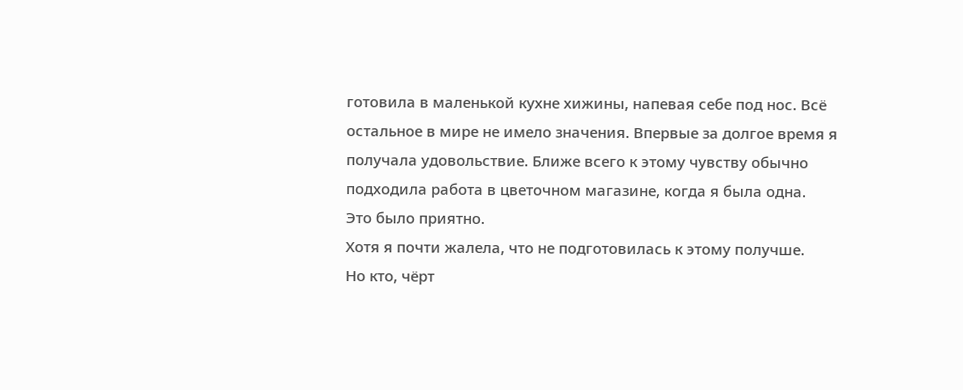готовила в маленькой кухне хижины, напевая себе под нос. Всё остальное в мире не имело значения. Впервые за долгое время я получала удовольствие. Ближе всего к этому чувству обычно подходила работа в цветочном магазине, когда я была одна.
Это было приятно.
Хотя я почти жалела, что не подготовилась к этому получше.
Но кто, чёрт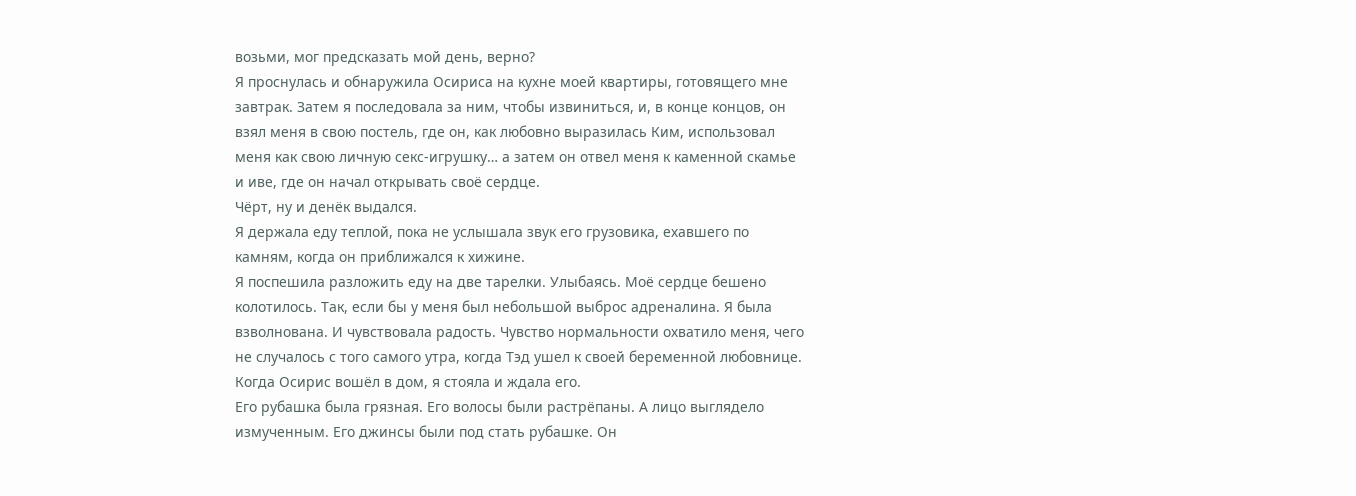возьми, мог предсказать мой день, верно?
Я проснулась и обнаружила Осириса на кухне моей квартиры, готовящего мне завтрак. Затем я последовала за ним, чтобы извиниться, и, в конце концов, он взял меня в свою постель, где он, как любовно выразилась Ким, использовал меня как свою личную секс-игрушку… а затем он отвел меня к каменной скамье и иве, где он начал открывать своё сердце.
Чёрт, ну и денёк выдался.
Я держала еду теплой, пока не услышала звук его грузовика, ехавшего по камням, когда он приближался к хижине.
Я поспешила разложить еду на две тарелки. Улыбаясь. Моё сердце бешено колотилось. Так, если бы у меня был небольшой выброс адреналина. Я была взволнована. И чувствовала радость. Чувство нормальности охватило меня, чего не случалось с того самого утра, когда Тэд ушел к своей беременной любовнице.
Когда Осирис вошёл в дом, я стояла и ждала его.
Его рубашка была грязная. Его волосы были растрёпаны. А лицо выглядело измученным. Его джинсы были под стать рубашке. Он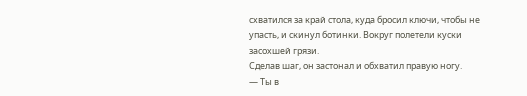схватился за край стола, куда бросил ключи, чтобы не упасть, и скинул ботинки. Вокруг полетели куски засохшей грязи.
Сделав шаг, он застонал и обхватил правую ногу.
— Ты в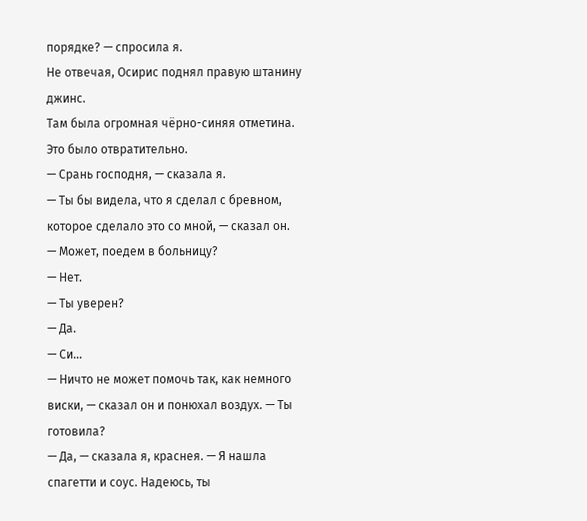порядке? — спросила я.
Не отвечая, Осирис поднял правую штанину джинс.
Там была огромная чёрно-синяя отметина.
Это было отвратительно.
— Срань господня, — сказала я.
— Ты бы видела, что я сделал с бревном, которое сделало это со мной, — сказал он.
— Может, поедем в больницу?
— Нет.
— Ты уверен?
— Да.
— Си…
— Ничто не может помочь так, как немного виски, — сказал он и понюхал воздух. — Ты готовила?
— Да, — сказала я, краснея. — Я нашла спагетти и соус. Надеюсь, ты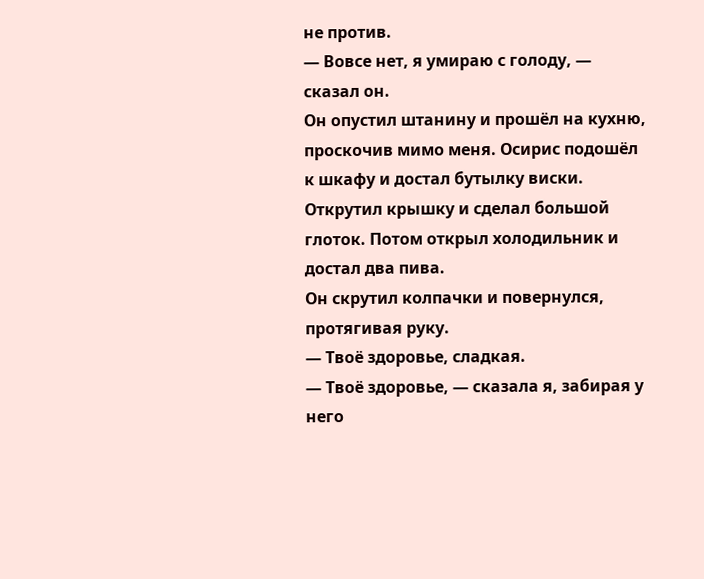не против.
— Вовсе нет, я умираю с голоду, — сказал он.
Он опустил штанину и прошёл на кухню, проскочив мимо меня. Осирис подошёл к шкафу и достал бутылку виски. Открутил крышку и сделал большой глоток. Потом открыл холодильник и достал два пива.
Он скрутил колпачки и повернулся, протягивая руку.
— Твоё здоровье, сладкая.
— Твоё здоровье, — сказала я, забирая у него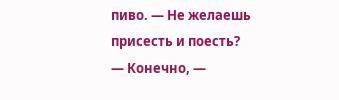пиво. — Не желаешь присесть и поесть?
— Конечно, —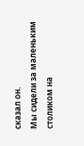сказал он.
Мы сидели за маленьким столиком на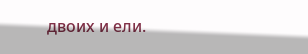двоих и ели.